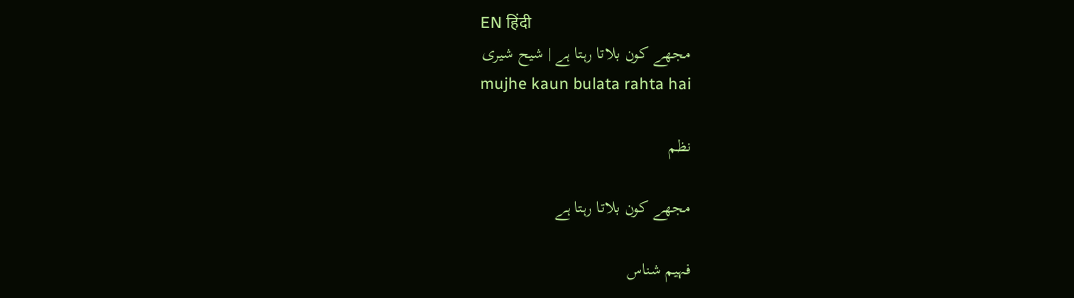EN हिंदी
مجھے کون بلاتا رہتا ہے | شیح شیری
mujhe kaun bulata rahta hai

نظم

مجھے کون بلاتا رہتا ہے

فہیم شناس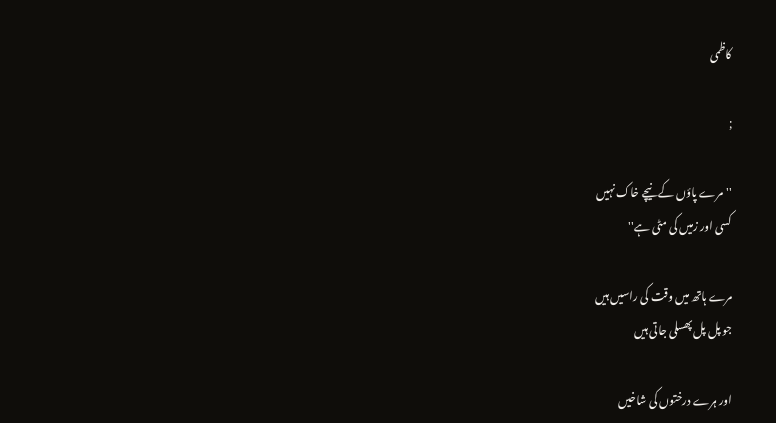کاظمی

;

''مرے پاؤں کے نیچے خاک نہیں
کسی اور زمیں کی مٹی ہے''

مرے ہاتھ میں وقت کی راسیں ہیں
جو پل پل پھسلی جاتی ہیں

اور ہرے درختوں کی شاخیں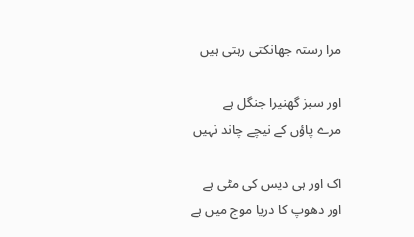مرا رستہ جھانکتی رہتی ہیں

اور سبز گھنیرا جنگل ہے
مرے پاؤں کے نیچے چاند نہیں

اک اور ہی دیس کی مٹی ہے
اور دھوپ کا دریا موج میں ہے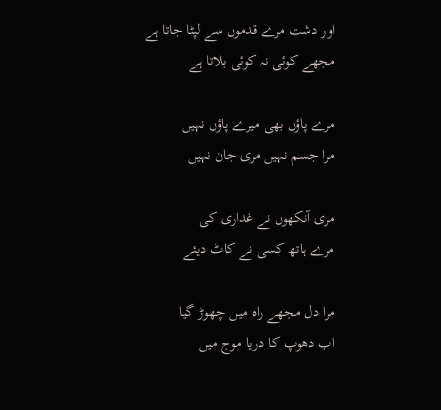اور دشت مرے قدموں سے لپٹا جاتا ہے
مجھے کوئی نہ کوئی بلاتا ہے

مرے پاؤں بھی میرے پاؤں نہیں
مرا جسم نہیں مری جان نہیں

مری آنکھوں نے غداری کی
مرے ہاتھ کسی نے کاٹ دیئے

مرا دل مجھے راہ میں چھوڑ گیا
اب دھوپ کا دریا موج میں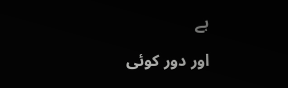ہے

اور دور کوئی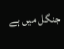جنگل میں ہے